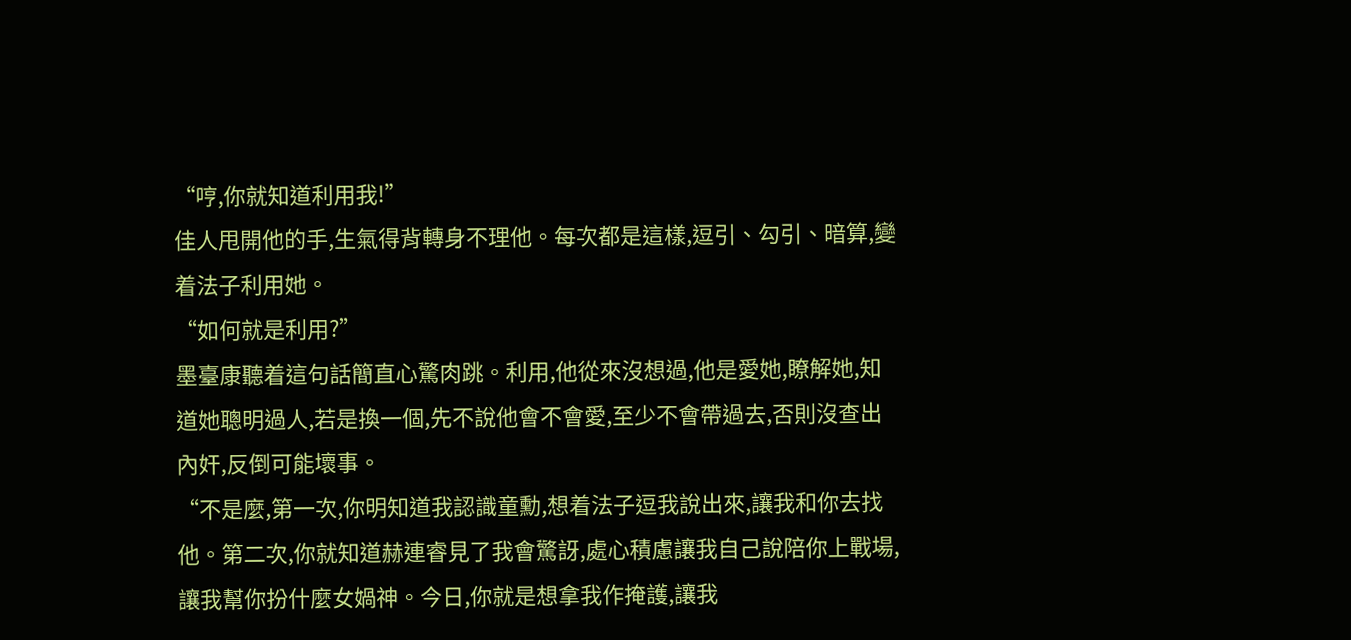“哼,你就知道利用我!”
佳人甩開他的手,生氣得背轉身不理他。每次都是這樣,逗引、勾引、暗算,變着法子利用她。
“如何就是利用?”
墨臺康聽着這句話簡直心驚肉跳。利用,他從來沒想過,他是愛她,瞭解她,知道她聰明過人,若是換一個,先不說他會不會愛,至少不會帶過去,否則沒查出內奸,反倒可能壞事。
“不是麼,第一次,你明知道我認識童勳,想着法子逗我說出來,讓我和你去找他。第二次,你就知道赫連睿見了我會驚訝,處心積慮讓我自己說陪你上戰場,讓我幫你扮什麼女媧神。今日,你就是想拿我作掩護,讓我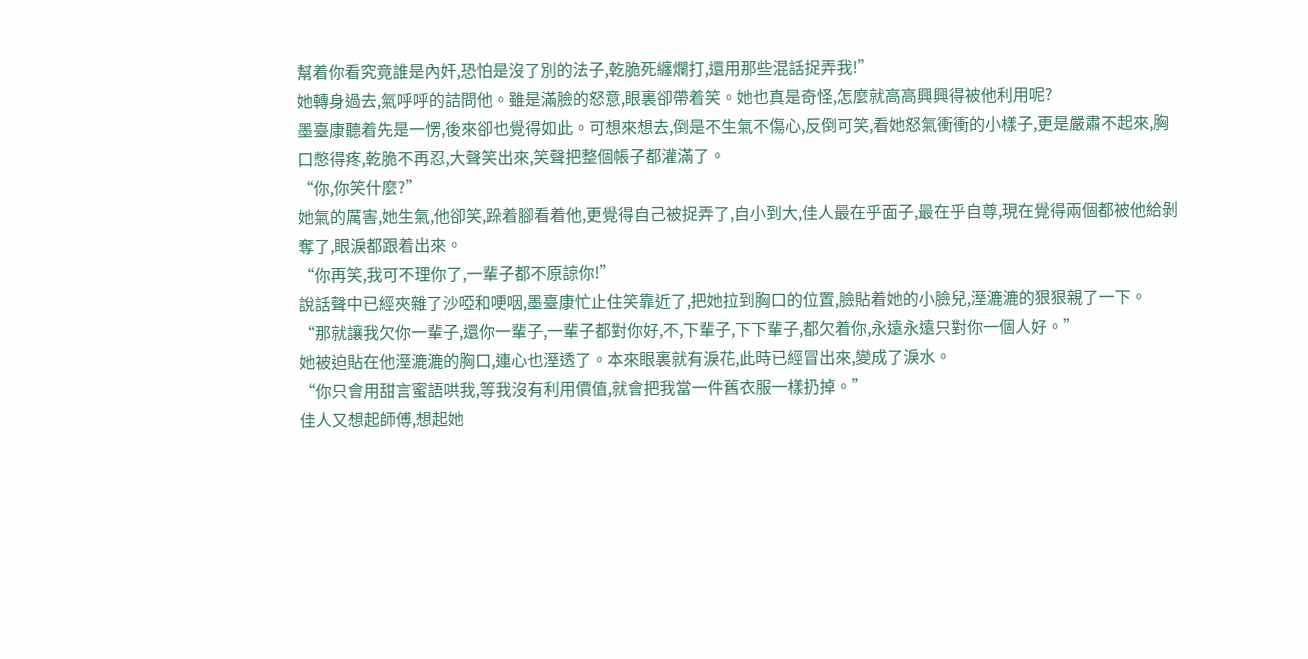幫着你看究竟誰是內奸,恐怕是沒了別的法子,乾脆死纏爛打,還用那些混話捉弄我!”
她轉身過去,氣呼呼的詰問他。雖是滿臉的怒意,眼裏卻帶着笑。她也真是奇怪,怎麼就高高興興得被他利用呢?
墨臺康聽着先是一愣,後來卻也覺得如此。可想來想去,倒是不生氣不傷心,反倒可笑,看她怒氣衝衝的小樣子,更是嚴肅不起來,胸口憋得疼,乾脆不再忍,大聲笑出來,笑聲把整個帳子都灌滿了。
“你,你笑什麼?”
她氣的厲害,她生氣,他卻笑,跺着腳看着他,更覺得自己被捉弄了,自小到大,佳人最在乎面子,最在乎自尊,現在覺得兩個都被他給剝奪了,眼淚都跟着出來。
“你再笑,我可不理你了,一輩子都不原諒你!”
說話聲中已經夾雜了沙啞和哽咽,墨臺康忙止住笑靠近了,把她拉到胸口的位置,臉貼着她的小臉兒,溼漉漉的狠狠親了一下。
“那就讓我欠你一輩子,還你一輩子,一輩子都對你好,不,下輩子,下下輩子,都欠着你,永遠永遠只對你一個人好。”
她被迫貼在他溼漉漉的胸口,連心也溼透了。本來眼裏就有淚花,此時已經冒出來,變成了淚水。
“你只會用甜言蜜語哄我,等我沒有利用價值,就會把我當一件舊衣服一樣扔掉。”
佳人又想起師傅,想起她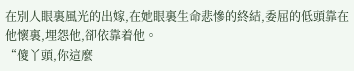在別人眼裏風光的出嫁,在她眼裏生命悲慘的終結,委屈的低頭靠在他懷裏,埋怨他,卻依靠着他。
“傻丫頭,你這麼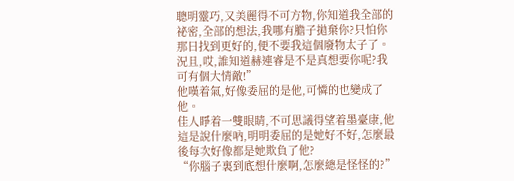聰明靈巧,又美麗得不可方物,你知道我全部的祕密,全部的想法,我哪有膽子拋棄你?只怕你那日找到更好的,便不要我這個廢物太子了。況且,哎,誰知道赫連睿是不是真想要你呢?我可有個大情敵!”
他嘆着氣,好像委屈的是他,可憐的也變成了他。
佳人睜着一雙眼睛,不可思議得望着墨臺康,他這是說什麼吶,明明委屈的是她好不好,怎麼最後每次好像都是她欺負了他?
“你腦子裏到底想什麼啊,怎麼總是怪怪的?”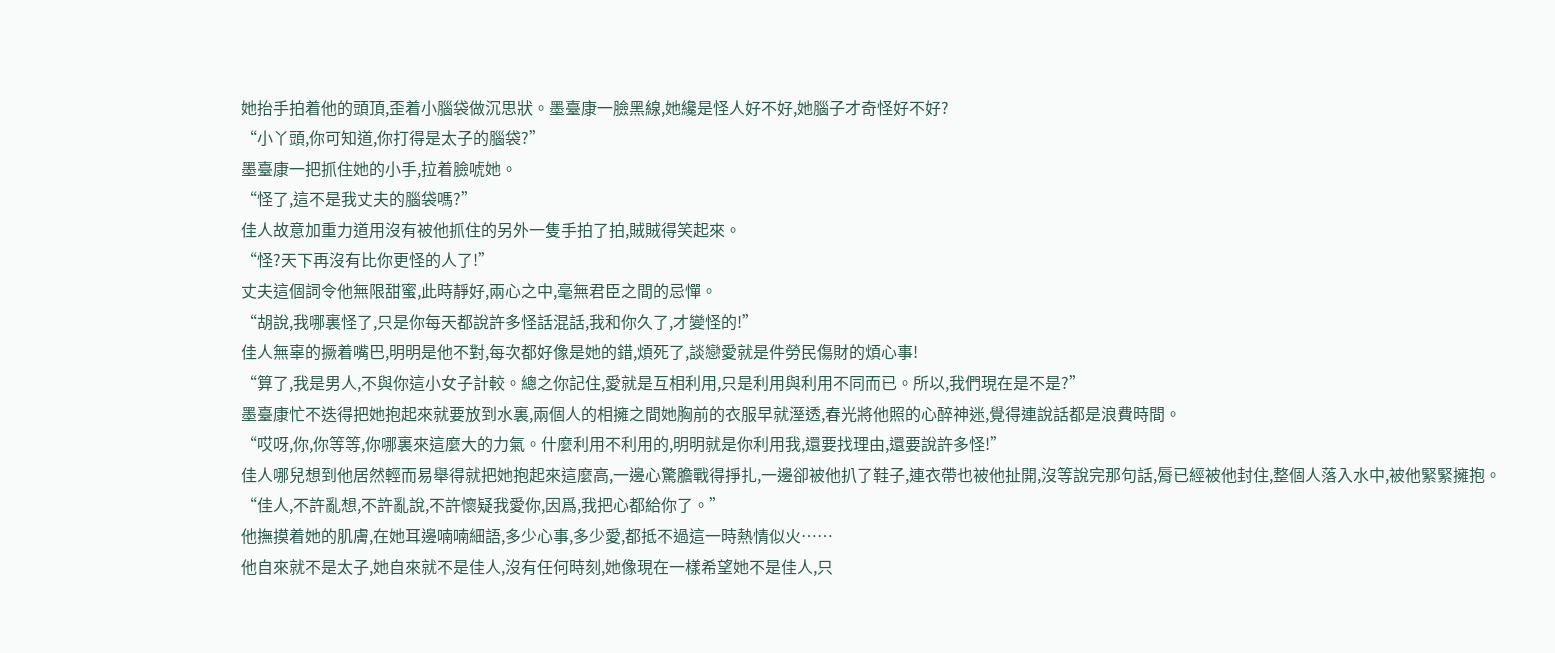她抬手拍着他的頭頂,歪着小腦袋做沉思狀。墨臺康一臉黑線,她纔是怪人好不好,她腦子才奇怪好不好?
“小丫頭,你可知道,你打得是太子的腦袋?”
墨臺康一把抓住她的小手,拉着臉唬她。
“怪了,這不是我丈夫的腦袋嗎?”
佳人故意加重力道用沒有被他抓住的另外一隻手拍了拍,賊賊得笑起來。
“怪?天下再沒有比你更怪的人了!”
丈夫這個詞令他無限甜蜜,此時靜好,兩心之中,毫無君臣之間的忌憚。
“胡說,我哪裏怪了,只是你每天都說許多怪話混話,我和你久了,才變怪的!”
佳人無辜的撅着嘴巴,明明是他不對,每次都好像是她的錯,煩死了,談戀愛就是件勞民傷財的煩心事!
“算了,我是男人,不與你這小女子計較。總之你記住,愛就是互相利用,只是利用與利用不同而已。所以,我們現在是不是?”
墨臺康忙不迭得把她抱起來就要放到水裏,兩個人的相擁之間她胸前的衣服早就溼透,春光將他照的心醉神迷,覺得連說話都是浪費時間。
“哎呀,你,你等等,你哪裏來這麼大的力氣。什麼利用不利用的,明明就是你利用我,還要找理由,還要說許多怪!”
佳人哪兒想到他居然輕而易舉得就把她抱起來這麼高,一邊心驚膽戰得掙扎,一邊卻被他扒了鞋子,連衣帶也被他扯開,沒等說完那句話,脣已經被他封住,整個人落入水中,被他緊緊擁抱。
“佳人,不許亂想,不許亂說,不許懷疑我愛你,因爲,我把心都給你了。”
他撫摸着她的肌膚,在她耳邊喃喃細語,多少心事,多少愛,都抵不過這一時熱情似火……
他自來就不是太子,她自來就不是佳人,沒有任何時刻,她像現在一樣希望她不是佳人,只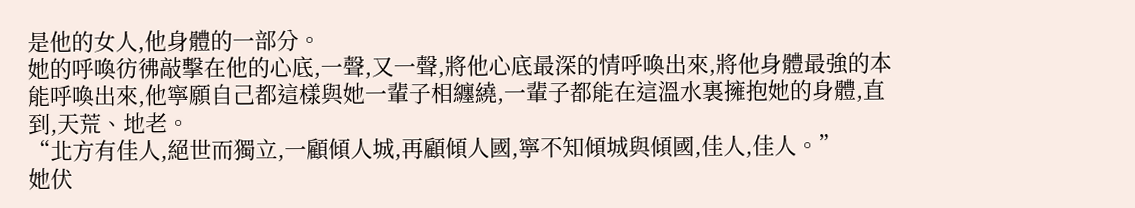是他的女人,他身體的一部分。
她的呼喚彷彿敲擊在他的心底,一聲,又一聲,將他心底最深的情呼喚出來,將他身體最強的本能呼喚出來,他寧願自己都這樣與她一輩子相纏繞,一輩子都能在這溫水裏擁抱她的身體,直到,天荒、地老。
“北方有佳人,絕世而獨立,一顧傾人城,再顧傾人國,寧不知傾城與傾國,佳人,佳人。”
她伏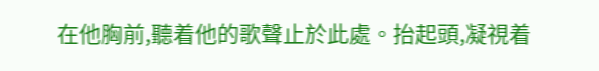在他胸前,聽着他的歌聲止於此處。抬起頭,凝視着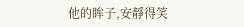他的眸子,安靜得笑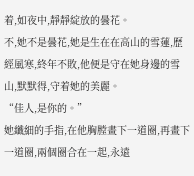着,如夜中,靜靜綻放的曇花。
不,她不是曇花,她是生在在高山的雪蓮,歷經風寒,終年不敗,他便是守在她身邊的雪山,默默得,守着她的美麗。
“佳人,是你的。”
她纖細的手指,在他胸膛畫下一道圈,再畫下一道圈,兩個圈合在一起,永遠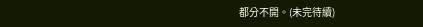都分不開。(未完待續)